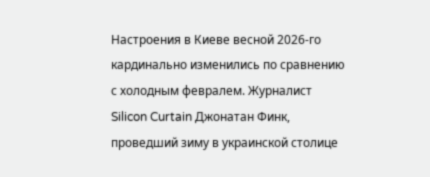Настроения в Киеве весной 2026-го кардинально изменились по сравнению с холодным февралем. Журналист Silicon Curtain Джонатан Финк, проведший зиму в украинской столице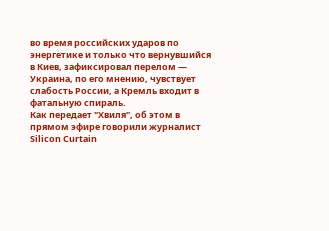во время российских ударов по энергетике и только что вернувшийся в Киев, зафиксировал перелом — Украина, по его мнению, чувствует слабость России, а Кремль входит в фатальную спираль.
Как передает "Хвиля", об этом в прямом эфире говорили журналист Silicon Curtain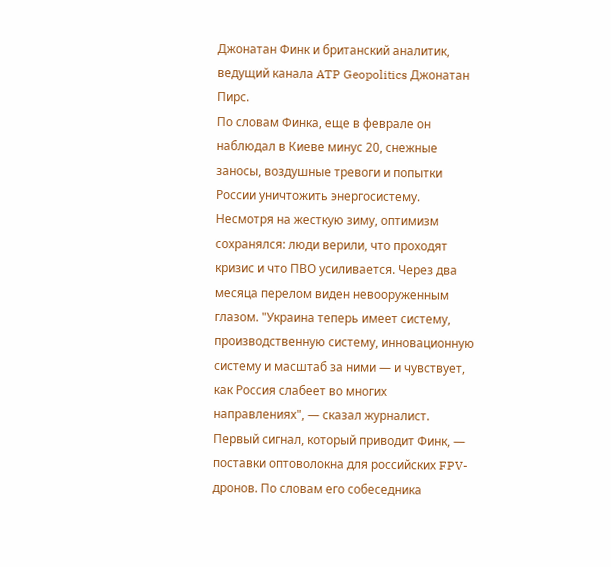Джонатан Финк и британский аналитик, ведущий канала ATP Geopolitics Джонатан Пирс.
По словам Финка, еще в феврале он наблюдал в Киеве минус 20, снежные заносы, воздушные тревоги и попытки России уничтожить энергосистему. Несмотря на жесткую зиму, оптимизм сохранялся: люди верили, что проходят кризис и что ПВО усиливается. Через два месяца перелом виден невооруженным глазом. "Украина теперь имеет систему, производственную систему, инновационную систему и масштаб за ними — и чувствует, как Россия слабеет во многих направлениях", — сказал журналист.
Первый сигнал, который приводит Финк, — поставки оптоволокна для российских FPV-дронов. По словам его собеседника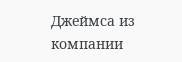Джеймса из компании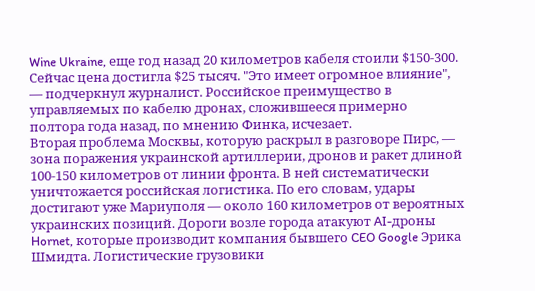Wine Ukraine, еще год назад 20 километров кабеля стоили $150-300. Сейчас цена достигла $25 тысяч. "Это имеет огромное влияние", — подчеркнул журналист. Российское преимущество в управляемых по кабелю дронах, сложившееся примерно полтора года назад, по мнению Финка, исчезает.
Вторая проблема Москвы, которую раскрыл в разговоре Пирс, — зона поражения украинской артиллерии, дронов и ракет длиной 100-150 километров от линии фронта. В ней систематически уничтожается российская логистика. По его словам, удары достигают уже Мариуполя — около 160 километров от вероятных украинских позиций. Дороги возле города атакуют AI-дроны Hornet, которые производит компания бывшего CEO Google Эрика Шмидта. Логистические грузовики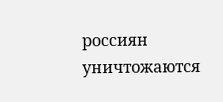россиян уничтожаются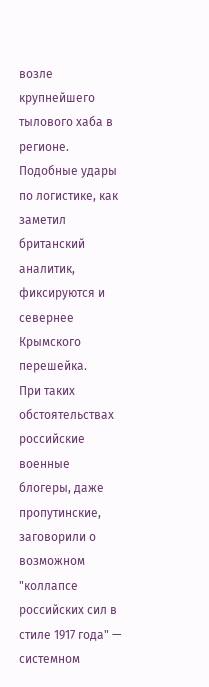возле крупнейшего тылового хаба в регионе. Подобные удары по логистике, как заметил британский аналитик, фиксируются и севернее Крымского перешейка.
При таких обстоятельствах российские военные блогеры, даже пропутинские, заговорили о возможном "коллапсе российских сил в стиле 1917 года" — системном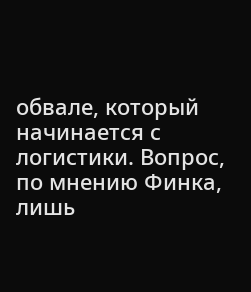обвале, который начинается с логистики. Вопрос, по мнению Финка, лишь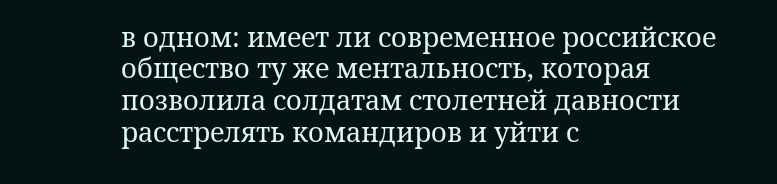в одном: имеет ли современное российское общество ту же ментальность, которая позволила солдатам столетней давности расстрелять командиров и уйти с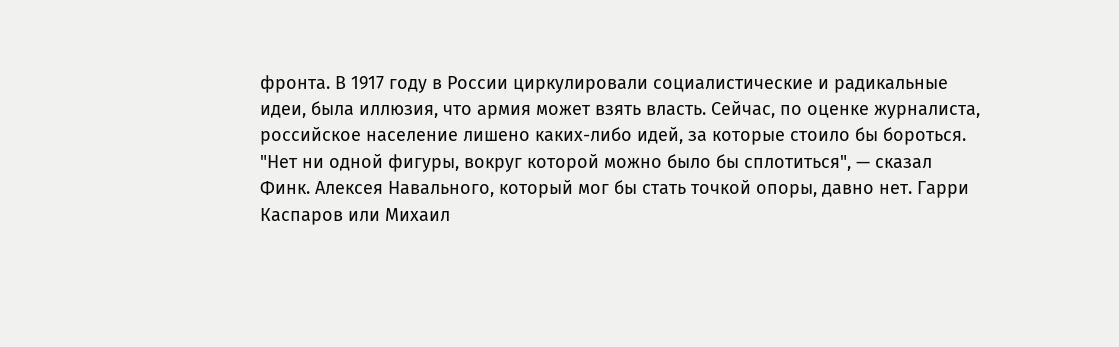фронта. В 1917 году в России циркулировали социалистические и радикальные идеи, была иллюзия, что армия может взять власть. Сейчас, по оценке журналиста, российское население лишено каких-либо идей, за которые стоило бы бороться.
"Нет ни одной фигуры, вокруг которой можно было бы сплотиться", — сказал Финк. Алексея Навального, который мог бы стать точкой опоры, давно нет. Гарри Каспаров или Михаил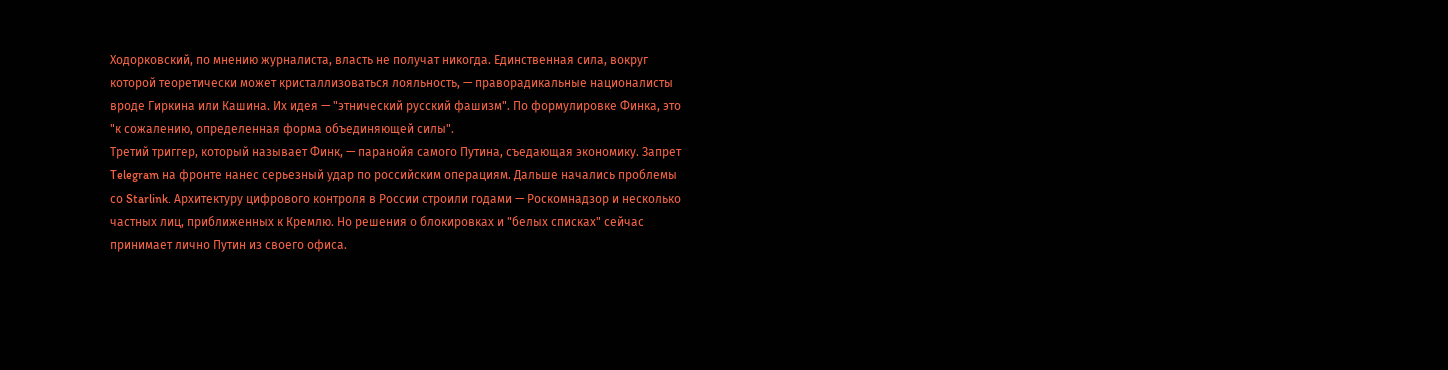Ходорковский, по мнению журналиста, власть не получат никогда. Единственная сила, вокруг которой теоретически может кристаллизоваться лояльность, — праворадикальные националисты вроде Гиркина или Кашина. Их идея — "этнический русский фашизм". По формулировке Финка, это "к сожалению, определенная форма объединяющей силы".
Третий триггер, который называет Финк, — паранойя самого Путина, съедающая экономику. Запрет Telegram на фронте нанес серьезный удар по российским операциям. Дальше начались проблемы со Starlink. Архитектуру цифрового контроля в России строили годами — Роскомнадзор и несколько частных лиц, приближенных к Кремлю. Но решения о блокировках и "белых списках" сейчас принимает лично Путин из своего офиса.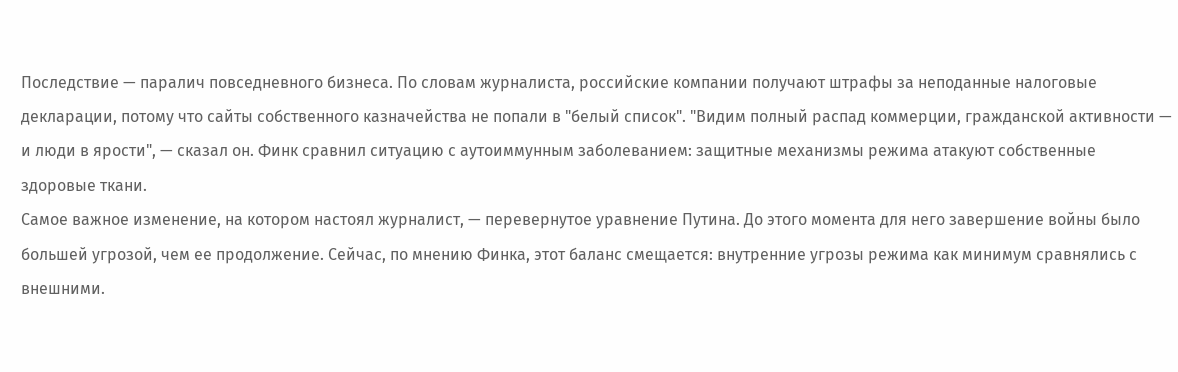Последствие — паралич повседневного бизнеса. По словам журналиста, российские компании получают штрафы за неподанные налоговые декларации, потому что сайты собственного казначейства не попали в "белый список". "Видим полный распад коммерции, гражданской активности — и люди в ярости", — сказал он. Финк сравнил ситуацию с аутоиммунным заболеванием: защитные механизмы режима атакуют собственные здоровые ткани.
Самое важное изменение, на котором настоял журналист, — перевернутое уравнение Путина. До этого момента для него завершение войны было большей угрозой, чем ее продолжение. Сейчас, по мнению Финка, этот баланс смещается: внутренние угрозы режима как минимум сравнялись с внешними.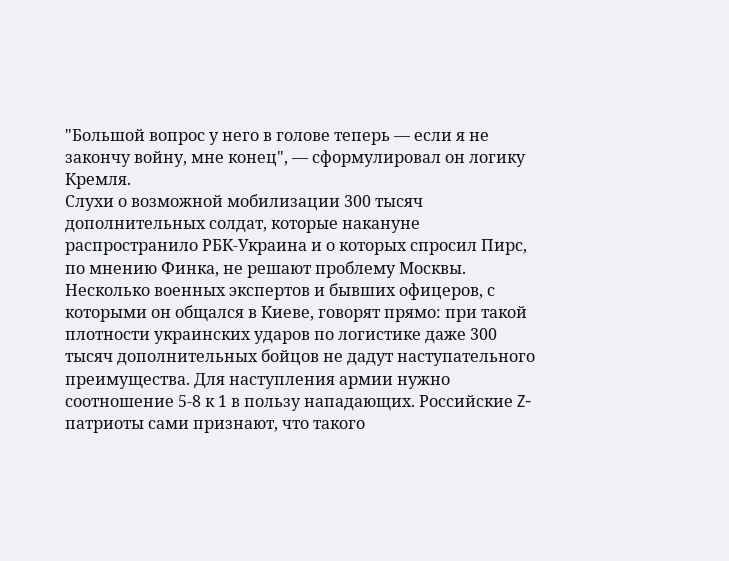"Большой вопрос у него в голове теперь — если я не закончу войну, мне конец", — сформулировал он логику Кремля.
Слухи о возможной мобилизации 300 тысяч дополнительных солдат, которые накануне распространило РБК-Украина и о которых спросил Пирс, по мнению Финка, не решают проблему Москвы. Несколько военных экспертов и бывших офицеров, с которыми он общался в Киеве, говорят прямо: при такой плотности украинских ударов по логистике даже 300 тысяч дополнительных бойцов не дадут наступательного преимущества. Для наступления армии нужно соотношение 5-8 к 1 в пользу нападающих. Российские Z-патриоты сами признают, что такого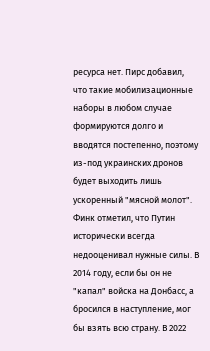ресурса нет. Пирс добавил, что такие мобилизационные наборы в любом случае формируются долго и вводятся постепенно, поэтому из-под украинских дронов будет выходить лишь ускоренный "мясной молот".
Финк отметил, что Путин исторически всегда недооценивал нужные силы. В 2014 году, если бы он не "капал" войска на Донбасс, а бросился в наступление, мог бы взять всю страну. В 2022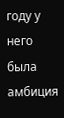году у него была амбиция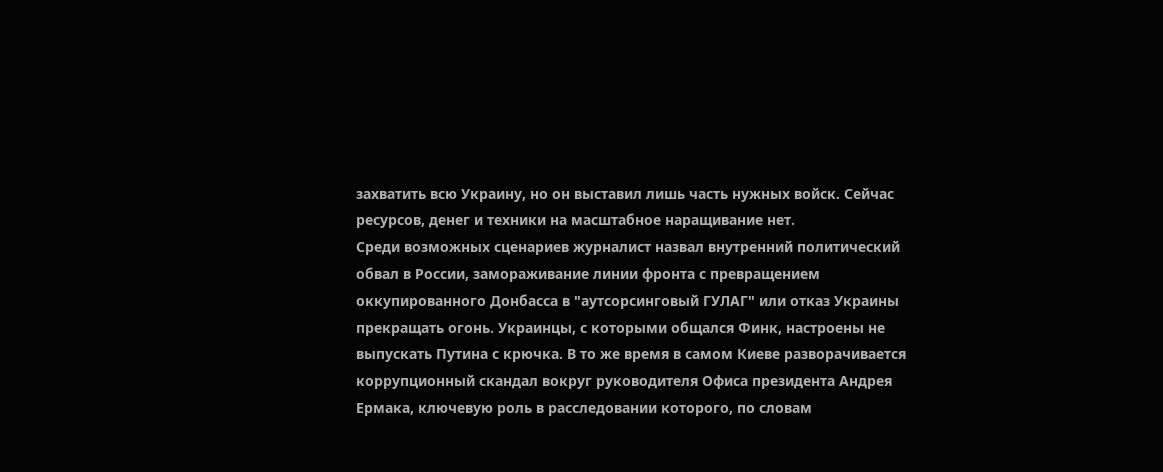захватить всю Украину, но он выставил лишь часть нужных войск. Сейчас ресурсов, денег и техники на масштабное наращивание нет.
Среди возможных сценариев журналист назвал внутренний политический обвал в России, замораживание линии фронта с превращением оккупированного Донбасса в "аутсорсинговый ГУЛАГ" или отказ Украины прекращать огонь. Украинцы, с которыми общался Финк, настроены не выпускать Путина с крючка. В то же время в самом Киеве разворачивается коррупционный скандал вокруг руководителя Офиса президента Андрея Ермака, ключевую роль в расследовании которого, по словам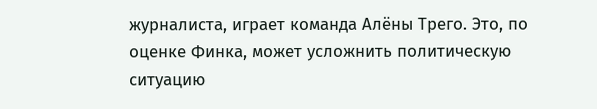журналиста, играет команда Алёны Трего. Это, по оценке Финка, может усложнить политическую ситуацию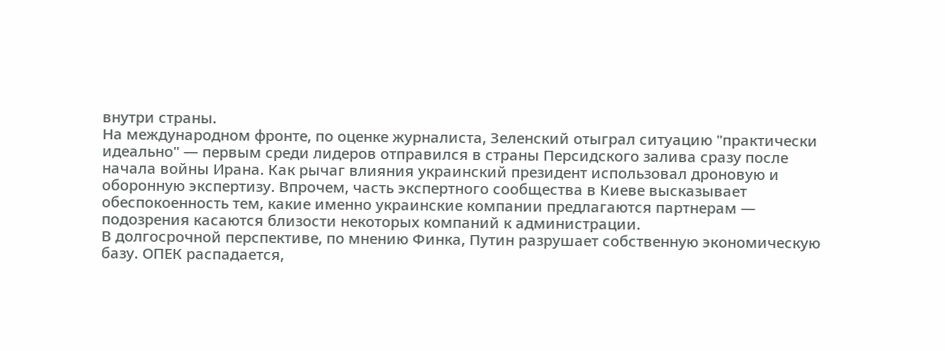внутри страны.
На международном фронте, по оценке журналиста, Зеленский отыграл ситуацию "практически идеально" — первым среди лидеров отправился в страны Персидского залива сразу после начала войны Ирана. Как рычаг влияния украинский президент использовал дроновую и оборонную экспертизу. Впрочем, часть экспертного сообщества в Киеве высказывает обеспокоенность тем, какие именно украинские компании предлагаются партнерам — подозрения касаются близости некоторых компаний к администрации.
В долгосрочной перспективе, по мнению Финка, Путин разрушает собственную экономическую базу. ОПЕК распадается,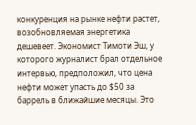конкуренция на рынке нефти растет, возобновляемая энергетика дешевеет. Экономист Тимоти Эш, у которого журналист брал отдельное интервью, предположил, что цена нефти может упасть до $50 за баррель в ближайшие месяцы. Это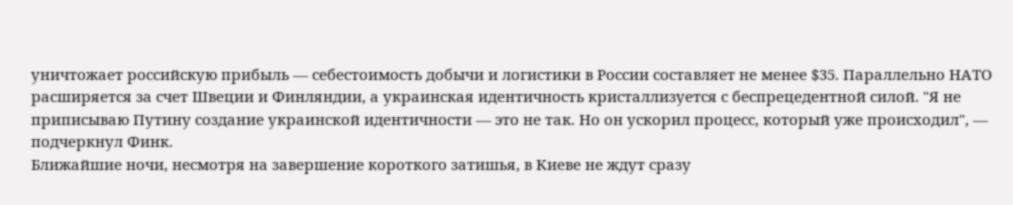уничтожает российскую прибыль — себестоимость добычи и логистики в России составляет не менее $35. Параллельно НАТО расширяется за счет Швеции и Финляндии, а украинская идентичность кристаллизуется с беспрецедентной силой. "Я не приписываю Путину создание украинской идентичности — это не так. Но он ускорил процесс, который уже происходил", — подчеркнул Финк.
Ближайшие ночи, несмотря на завершение короткого затишья, в Киеве не ждут сразу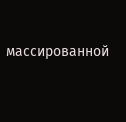массированной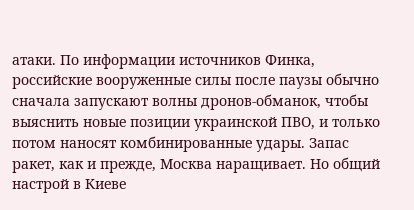атаки. По информации источников Финка, российские вооруженные силы после паузы обычно сначала запускают волны дронов-обманок, чтобы выяснить новые позиции украинской ПВО, и только потом наносят комбинированные удары. Запас ракет, как и прежде, Москва наращивает. Но общий настрой в Киеве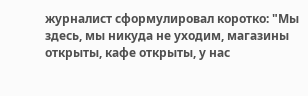журналист сформулировал коротко: "Мы здесь, мы никуда не уходим, магазины открыты, кафе открыты, у нас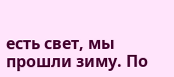есть свет, мы прошли зиму. По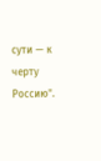сути — к черту Россию".